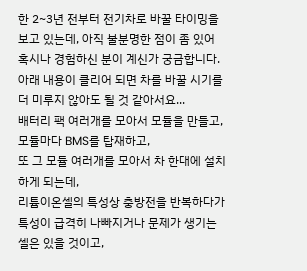한 2~3년 전부터 전기차로 바꿀 타이밍을 보고 있는데, 아직 불분명한 점이 좀 있어 혹시나 경험하신 분이 계신가 궁금합니다.
아래 내용이 클리어 되면 차를 바꿀 시기를 더 미루지 않아도 될 것 같아서요...
배터리 팩 여러개를 모아서 모듈을 만들고, 모듈마다 BMS를 탑재하고,
또 그 모듈 여러개를 모아서 차 한대에 설치하게 되는데,
리튬이온셀의 특성상 충방전을 반복하다가 특성이 급격히 나빠지거나 문제가 생기는 셀은 있을 것이고,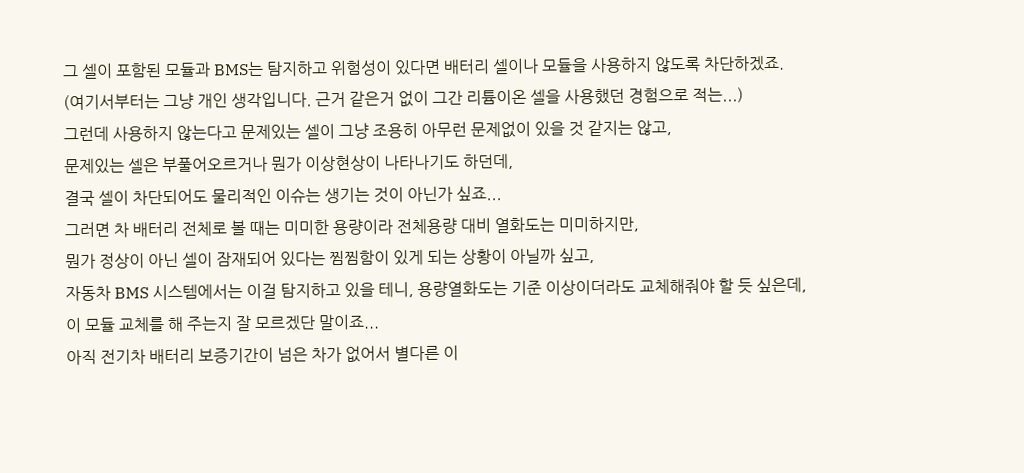그 셀이 포함된 모듈과 BMS는 탐지하고 위험성이 있다면 배터리 셀이나 모듈을 사용하지 않도록 차단하겠죠.
(여기서부터는 그냥 개인 생각입니다. 근거 같은거 없이 그간 리튬이온 셀을 사용했던 경험으로 적는...)
그런데 사용하지 않는다고 문제있는 셀이 그냥 조용히 아무런 문제없이 있을 것 같지는 않고,
문제있는 셀은 부풀어오르거나 뭔가 이상현상이 나타나기도 하던데,
결국 셀이 차단되어도 물리적인 이슈는 생기는 것이 아닌가 싶죠...
그러면 차 배터리 전체로 볼 때는 미미한 용량이라 전체용량 대비 열화도는 미미하지만,
뭔가 정상이 아닌 셀이 잠재되어 있다는 찜찜함이 있게 되는 상황이 아닐까 싶고,
자동차 BMS 시스템에서는 이걸 탐지하고 있을 테니, 용량열화도는 기준 이상이더라도 교체해줘야 할 듯 싶은데,
이 모듈 교체를 해 주는지 잘 모르겠단 말이죠...
아직 전기차 배터리 보증기간이 넘은 차가 없어서 별다른 이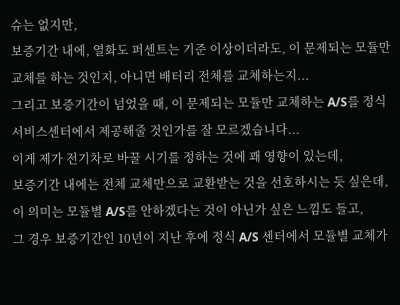슈는 없지만,
보증기간 내에, 열화도 퍼센트는 기준 이상이더라도, 이 문제되는 모듈만 교체를 하는 것인지, 아니면 배터리 전체를 교체하는지...
그리고 보증기간이 넘었을 때, 이 문제되는 모듈만 교체하는 A/S를 정식 서비스센터에서 제공해줄 것인가를 잘 모르겠습니다...
이게 제가 전기차로 바꿀 시기를 정하는 것에 꽤 영향이 있는데,
보증기간 내에는 전체 교체만으로 교환받는 것을 선호하시는 듯 싶은데, 이 의미는 모듈별 A/S를 안하겠다는 것이 아닌가 싶은 느낌도 들고,
그 경우 보증기간인 10년이 지난 후에 정식 A/S 센터에서 모듈별 교체가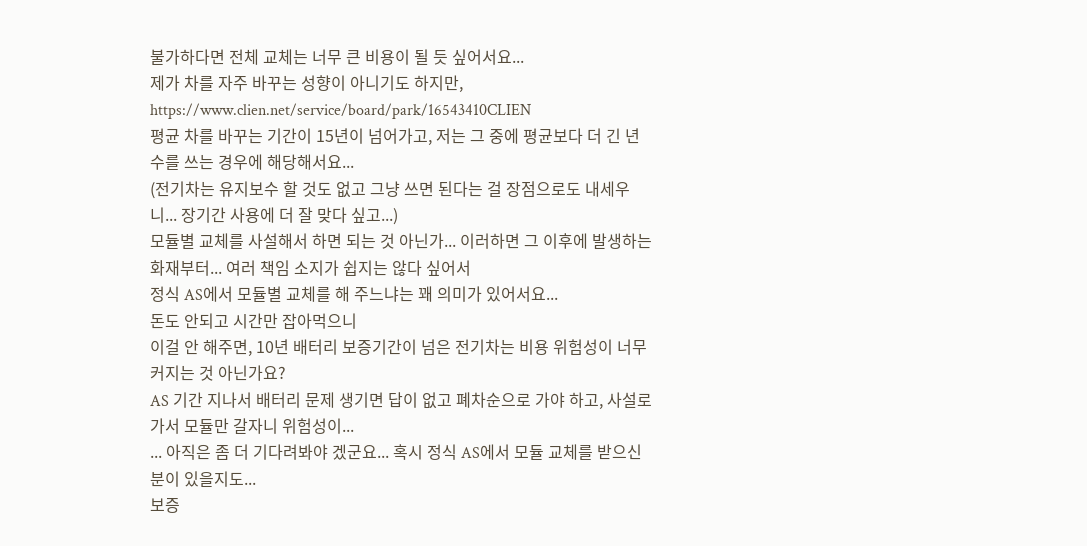불가하다면 전체 교체는 너무 큰 비용이 될 듯 싶어서요...
제가 차를 자주 바꾸는 성향이 아니기도 하지만,
https://www.clien.net/service/board/park/16543410CLIEN
평균 차를 바꾸는 기간이 15년이 넘어가고, 저는 그 중에 평균보다 더 긴 년수를 쓰는 경우에 해당해서요...
(전기차는 유지보수 할 것도 없고 그냥 쓰면 된다는 걸 장점으로도 내세우니... 장기간 사용에 더 잘 맞다 싶고...)
모듈별 교체를 사설해서 하면 되는 것 아닌가... 이러하면 그 이후에 발생하는 화재부터... 여러 책임 소지가 쉽지는 않다 싶어서
정식 AS에서 모듈별 교체를 해 주느냐는 꽤 의미가 있어서요...
돈도 안되고 시간만 잡아먹으니
이걸 안 해주면, 10년 배터리 보증기간이 넘은 전기차는 비용 위험성이 너무 커지는 것 아닌가요?
AS 기간 지나서 배터리 문제 생기면 답이 없고 폐차순으로 가야 하고, 사설로 가서 모듈만 갈자니 위험성이...
... 아직은 좀 더 기다려봐야 겠군요... 혹시 정식 AS에서 모듈 교체를 받으신 분이 있을지도...
보증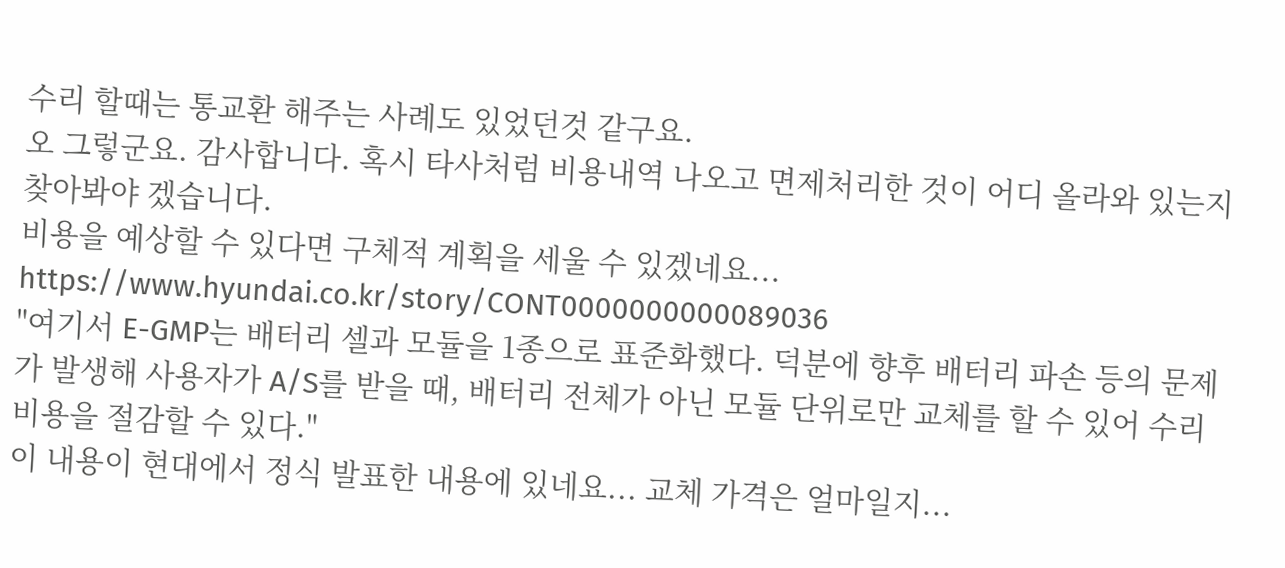수리 할때는 통교환 해주는 사례도 있었던것 같구요.
오 그렇군요. 감사합니다. 혹시 타사처럼 비용내역 나오고 면제처리한 것이 어디 올라와 있는지 찾아봐야 겠습니다.
비용을 예상할 수 있다면 구체적 계획을 세울 수 있겠네요...
https://www.hyundai.co.kr/story/CONT0000000000089036
"여기서 E-GMP는 배터리 셀과 모듈을 1종으로 표준화했다. 덕분에 향후 배터리 파손 등의 문제가 발생해 사용자가 A/S를 받을 때, 배터리 전체가 아닌 모듈 단위로만 교체를 할 수 있어 수리 비용을 절감할 수 있다."
이 내용이 현대에서 정식 발표한 내용에 있네요... 교체 가격은 얼마일지...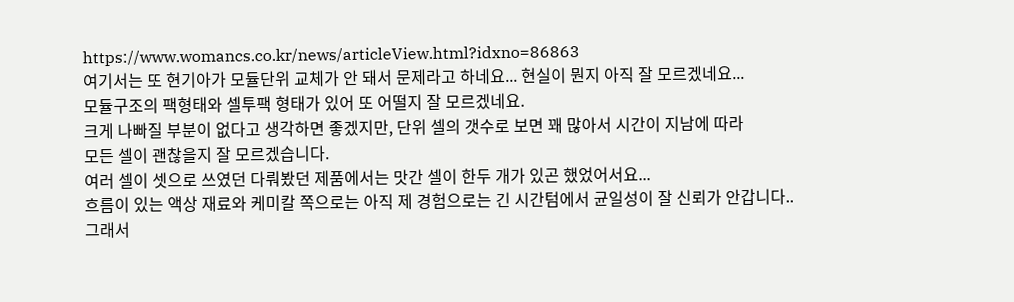https://www.womancs.co.kr/news/articleView.html?idxno=86863
여기서는 또 현기아가 모듈단위 교체가 안 돼서 문제라고 하네요... 현실이 뭔지 아직 잘 모르겠네요...
모듈구조의 팩형태와 셀투팩 형태가 있어 또 어떨지 잘 모르겠네요.
크게 나빠질 부분이 없다고 생각하면 좋겠지만, 단위 셀의 갯수로 보면 꽤 많아서 시간이 지남에 따라
모든 셀이 괜찮을지 잘 모르겠습니다.
여러 셀이 셋으로 쓰였던 다뤄봤던 제품에서는 맛간 셀이 한두 개가 있곤 했었어서요...
흐름이 있는 액상 재료와 케미칼 쪽으로는 아직 제 경험으로는 긴 시간텀에서 균일성이 잘 신뢰가 안갑니다..
그래서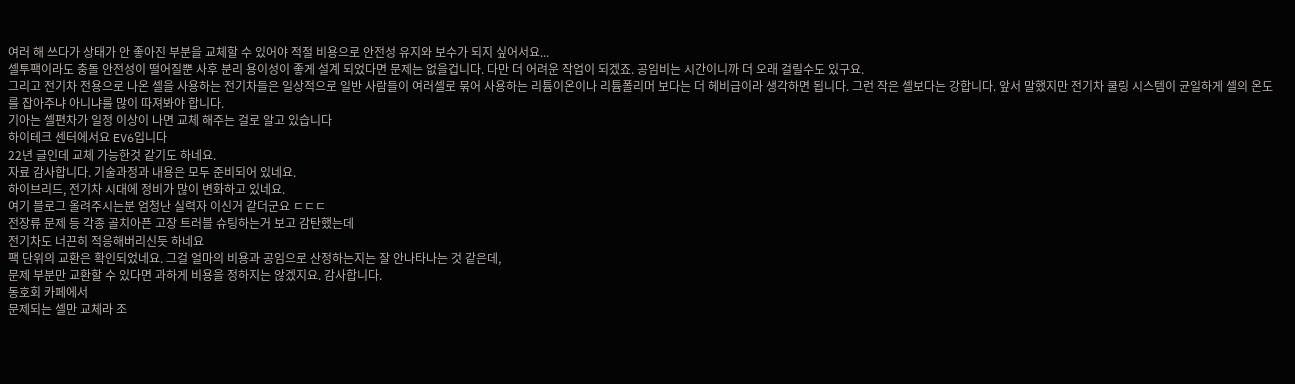여러 해 쓰다가 상태가 안 좋아진 부분을 교체할 수 있어야 적절 비용으로 안전성 유지와 보수가 되지 싶어서요...
셀투팩이라도 충돌 안전성이 떨어질뿐 사후 분리 용이성이 좋게 설계 되었다면 문제는 없을겁니다. 다만 더 어려운 작업이 되겠죠. 공임비는 시간이니까 더 오래 걸릴수도 있구요.
그리고 전기차 전용으로 나온 셀을 사용하는 전기차들은 일상적으로 일반 사람들이 여러셀로 묶어 사용하는 리튬이온이나 리튬폴리머 보다는 더 헤비급이라 생각하면 됩니다. 그런 작은 셀보다는 강합니다. 앞서 말했지만 전기차 쿨링 시스템이 균일하게 셀의 온도를 잡아주냐 아니냐를 많이 따져봐야 합니다.
기아는 셀편차가 일정 이상이 나면 교체 해주는 걸로 알고 있습니다
하이테크 센터에서요 EV6입니다
22년 글인데 교체 가능한것 같기도 하네요.
자료 감사합니다. 기술과정과 내용은 모두 준비되어 있네요.
하이브리드, 전기차 시대에 정비가 많이 변화하고 있네요.
여기 블로그 올려주시는분 엄청난 실력자 이신거 같더군요 ㄷㄷㄷ
전장류 문제 등 각종 골치아픈 고장 트러블 슈팅하는거 보고 감탄했는데
전기차도 너끈히 적응해버리신듯 하네요
팩 단위의 교환은 확인되었네요. 그걸 얼마의 비용과 공임으로 산정하는지는 잘 안나타나는 것 같은데,
문제 부분만 교환할 수 있다면 과하게 비용을 정하지는 않겠지요. 감사합니다.
동호회 카페에서
문제되는 셀만 교체라 조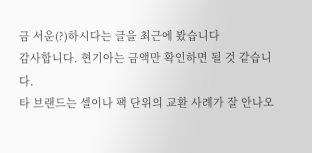금 서운(?)하시다는 글을 최근에 봤습니다
감사합니다. 현기아는 금액만 확인하면 될 것 같습니다.
타 브랜드는 셀이나 팩 단위의 교환 사례가 잘 안나오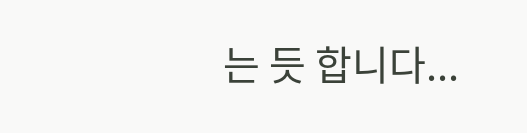는 듯 합니다...